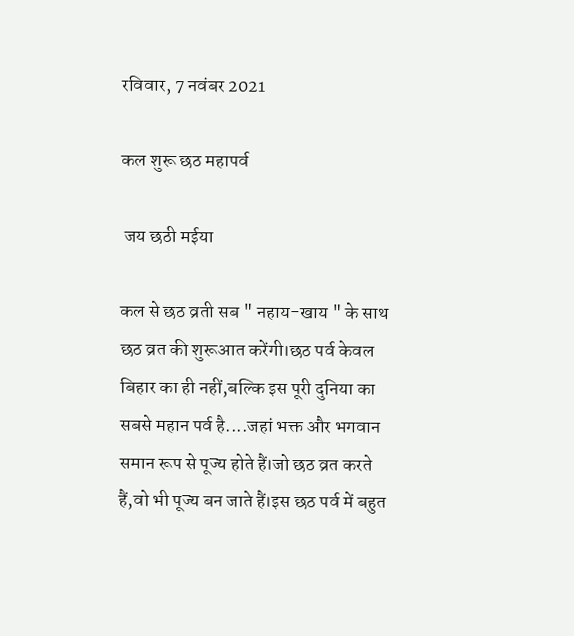रविवार, 7 नवंबर 2021

कल शुरू छठ महापर्व

 जय छठी मईया

कल से छठ व्रती सब " नहाय-खाय " के साथ छठ व्रत की शुरूआत करेंगी।छठ पर्व केवल बिहार का ही नहीं,बल्कि इस पूरी दुनिया का सबसे महान पर्व है....जहां भक्त और भगवान समान रूप से पूज्य होते हैं।जो छठ व्रत करते हैं,वो भी पूज्य बन जाते हैं।इस छठ पर्व में बहुत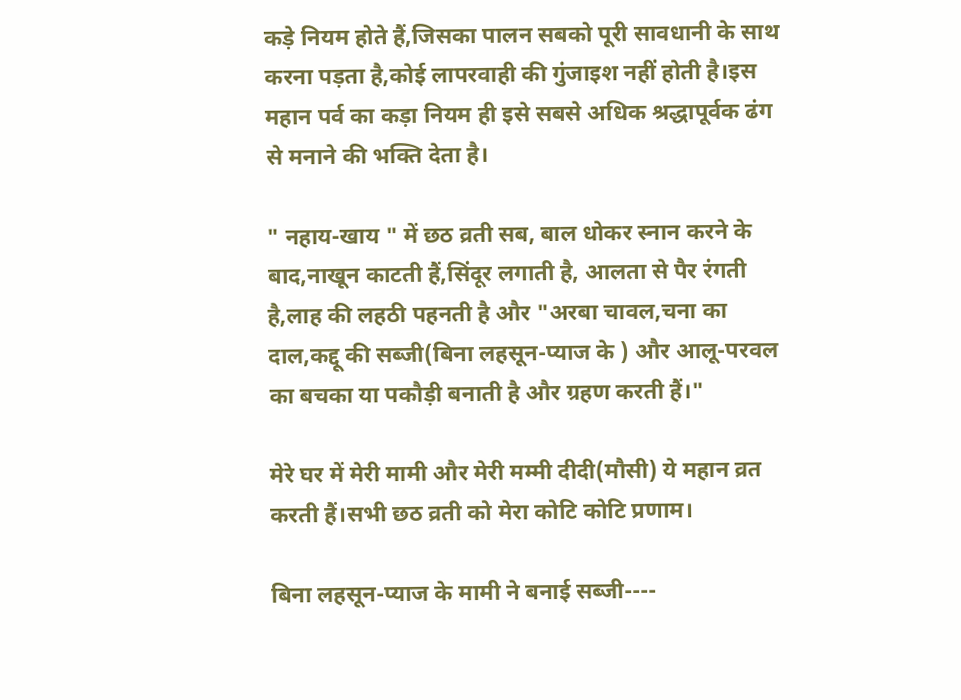कड़े नियम होते हैं,जिसका पालन सबको पूरी सावधानी के साथ करना पड़ता है,कोई लापरवाही की गुंजाइश नहीं होती है।इस महान पर्व का कड़ा नियम ही इसे सबसे अधिक श्रद्धापूर्वक ढंग से मनाने की भक्ति देता है।

" नहाय-खाय " में छठ व्रती सब, बाल धोकर स्नान करने के बाद,नाखून काटती हैं,सिंदूर लगाती है, आलता से पैर रंगती है,लाह की लहठी पहनती है और "अरबा चावल,चना का दाल,कद्दू की सब्जी(बिना लहसून-प्याज के ) और आलू-परवल का बचका या पकौड़ी बनाती है और ग्रहण करती हैं।"

मेरे घर में मेरी मामी और मेरी मम्मी दीदी(मौसी) ये महान व्रत करती हैं।सभी छठ व्रती को मेरा कोटि कोटि प्रणाम।

बिना लहसून-प्याज के मामी ने बनाई सब्जी----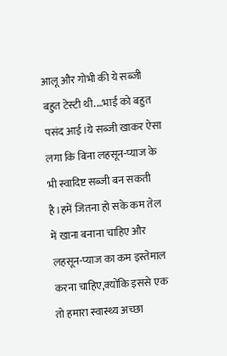आलू और गोभी की ये सब्जी बहुत टेस्टी थी....भाई को बहुत पसंद आई।ये सब्जी खाकर ऐसा लगा कि बिना लहसून-प्याज के भी स्वादिष्ट सब्जी बन सकती है।हमें जितना हो सके कम तेल में खाना बनाना चाहिए और लहसून-प्याज का कम इस्तेमाल करना चाहिए,क्योंकि इससे एक तो हमारा स्वास्थ्य अच्छा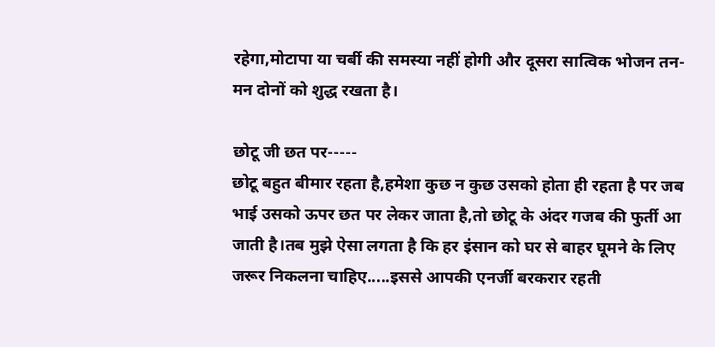रहेगा,मोटापा या चर्बी की समस्या नहीं होगी और दूसरा सात्विक भोजन तन-मन दोनों को शुद्ध रखता है।

छोटू जी छत पर-----
छोटू बहुत बीमार रहता है,हमेशा कुछ न कुछ उसको होता ही रहता है पर जब भाई उसको ऊपर छत पर लेकर जाता है,तो छोटू के अंदर गजब की फुर्ती आ जाती है।तब मुझे ऐसा लगता है कि हर इंसान को घर से बाहर घूमने के लिए जरूर निकलना चाहिए.....इससे आपकी एनर्जी बरकरार रहती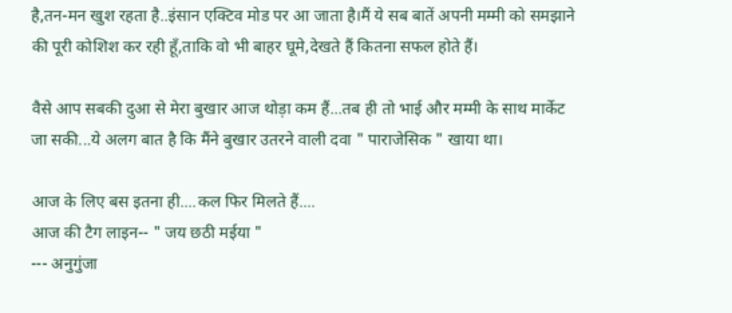है,तन-मन खुश रहता है..इंसान एक्टिव मोड पर आ जाता है।मैं ये सब बातें अपनी मम्मी को समझाने की पूरी कोशिश कर रही हूँ,ताकि वो भी बाहर घूमे,देखते हैं कितना सफल होते हैं।

वैसे आप सबकी दुआ से मेरा बुखार आज थोड़ा कम हैं...तब ही तो भाई और मम्मी के साथ मार्केट जा सकी...ये अलग बात है कि मैंने बुखार उतरने वाली दवा " पाराजेसिक " खाया था।

आज के लिए बस इतना ही....कल फिर मिलते हैं....
आज की टैग लाइन-- " जय छठी मईया "
--- अनुगुंजा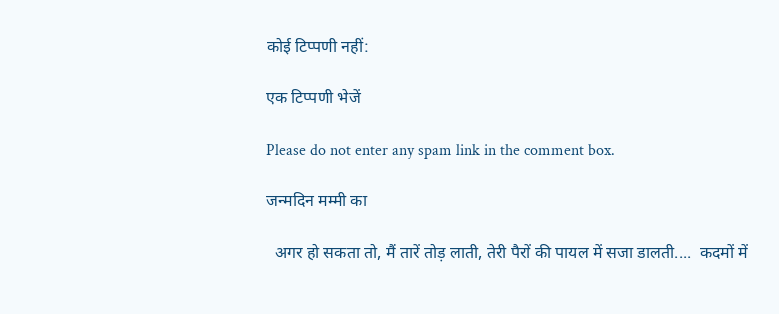कोई टिप्पणी नहीं:

एक टिप्पणी भेजें

Please do not enter any spam link in the comment box.

जन्मदिन मम्मी का

  अगर हो सकता तो, मैं तारें तोड़ लाती, तेरी पैरों की पायल में सजा डालती....  कदमों में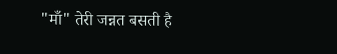"माँ" तेरी जन्नत बसती है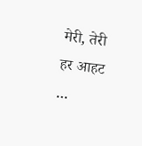मेरी, तेरी हर आहट ...